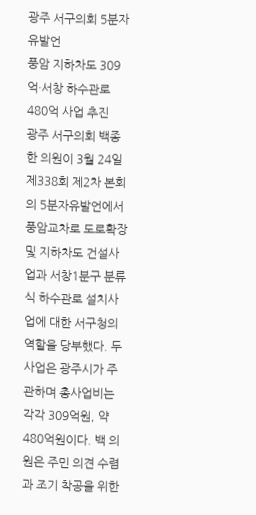광주 서구의회 5분자유발언
풍암 지하차도 309억·서창 하수관로 480억 사업 추진
광주 서구의회 백종한 의원이 3월 24일 제338회 제2차 본회의 5분자유발언에서 풍암교차로 도로확장 및 지하차도 건설사업과 서창1분구 분류식 하수관로 설치사업에 대한 서구청의 역할을 당부했다. 두 사업은 광주시가 주관하며 총사업비는 각각 309억원, 약 480억원이다. 백 의원은 주민 의견 수렴과 조기 착공을 위한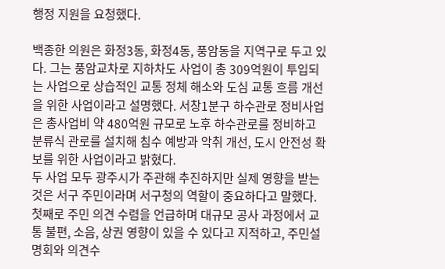행정 지원을 요청했다.

백종한 의원은 화정3동, 화정4동, 풍암동을 지역구로 두고 있다. 그는 풍암교차로 지하차도 사업이 총 309억원이 투입되는 사업으로 상습적인 교통 정체 해소와 도심 교통 흐름 개선을 위한 사업이라고 설명했다. 서창1분구 하수관로 정비사업은 총사업비 약 480억원 규모로 노후 하수관로를 정비하고 분류식 관로를 설치해 침수 예방과 악취 개선, 도시 안전성 확보를 위한 사업이라고 밝혔다.
두 사업 모두 광주시가 주관해 추진하지만 실제 영향을 받는 것은 서구 주민이라며 서구청의 역할이 중요하다고 말했다. 첫째로 주민 의견 수렴을 언급하며 대규모 공사 과정에서 교통 불편, 소음, 상권 영향이 있을 수 있다고 지적하고, 주민설명회와 의견수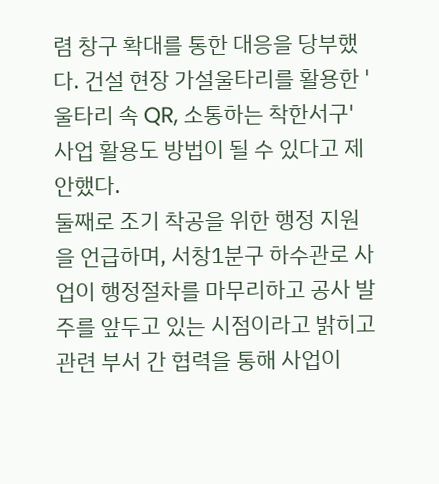렴 창구 확대를 통한 대응을 당부했다. 건설 현장 가설울타리를 활용한 '울타리 속 QR, 소통하는 착한서구' 사업 활용도 방법이 될 수 있다고 제안했다.
둘째로 조기 착공을 위한 행정 지원을 언급하며, 서창1분구 하수관로 사업이 행정절차를 마무리하고 공사 발주를 앞두고 있는 시점이라고 밝히고 관련 부서 간 협력을 통해 사업이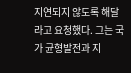지연되지 않도록 해달라고 요청했다. 그는 국가 균형발전과 지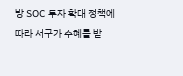방 SOC 투자 확대 정책에 따라 서구가 수혜를 받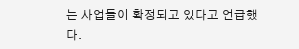는 사업들이 확정되고 있다고 언급했다.